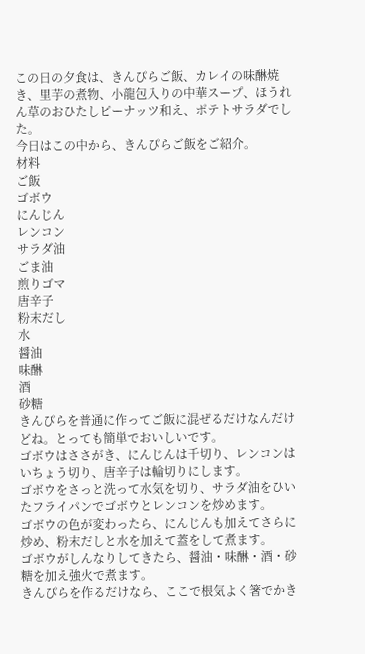この日の夕食は、きんぴらご飯、カレイの味醂焼き、里芋の煮物、小龍包入りの中華スープ、ほうれん草のおひたしピーナッツ和え、ポテトサラダでした。
今日はこの中から、きんぴらご飯をご紹介。
材料
ご飯
ゴボウ
にんじん
レンコン
サラダ油
ごま油
煎りゴマ
唐辛子
粉末だし
水
醤油
味醂
酒
砂糖
きんぴらを普通に作ってご飯に混ぜるだけなんだけどね。とっても簡単でおいしいです。
ゴボウはささがき、にんじんは千切り、レンコンはいちょう切り、唐辛子は輪切りにします。
ゴボウをさっと洗って水気を切り、サラダ油をひいたフライパンでゴボウとレンコンを炒めます。
ゴボウの色が変わったら、にんじんも加えてさらに炒め、粉末だしと水を加えて蓋をして煮ます。
ゴボウがしんなりしてきたら、醤油・味醂・酒・砂糖を加え強火で煮ます。
きんぴらを作るだけなら、ここで根気よく箸でかき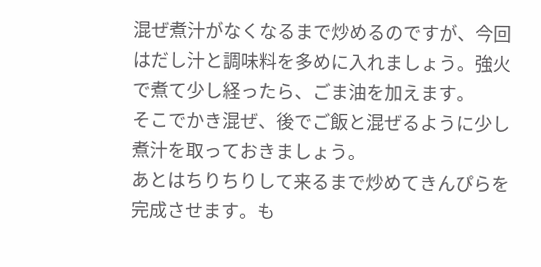混ぜ煮汁がなくなるまで炒めるのですが、今回はだし汁と調味料を多めに入れましょう。強火で煮て少し経ったら、ごま油を加えます。
そこでかき混ぜ、後でご飯と混ぜるように少し煮汁を取っておきましょう。
あとはちりちりして来るまで炒めてきんぴらを完成させます。も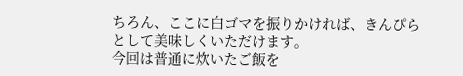ちろん、ここに白ゴマを振りかければ、きんぴらとして美味しくいただけます。
今回は普通に炊いたご飯を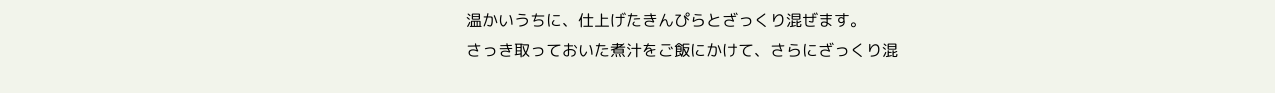温かいうちに、仕上げたきんぴらとざっくり混ぜます。
さっき取っておいた煮汁をご飯にかけて、さらにざっくり混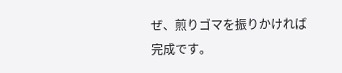ぜ、煎りゴマを振りかければ完成です。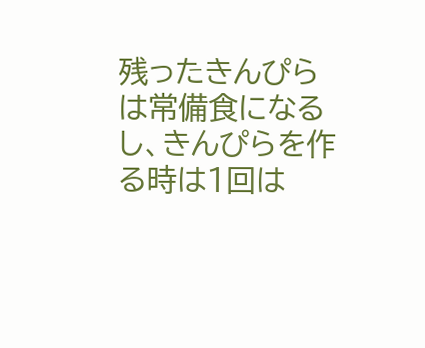残ったきんぴらは常備食になるし、きんぴらを作る時は1回は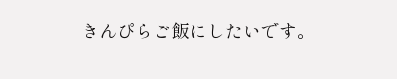きんぴらご飯にしたいです。